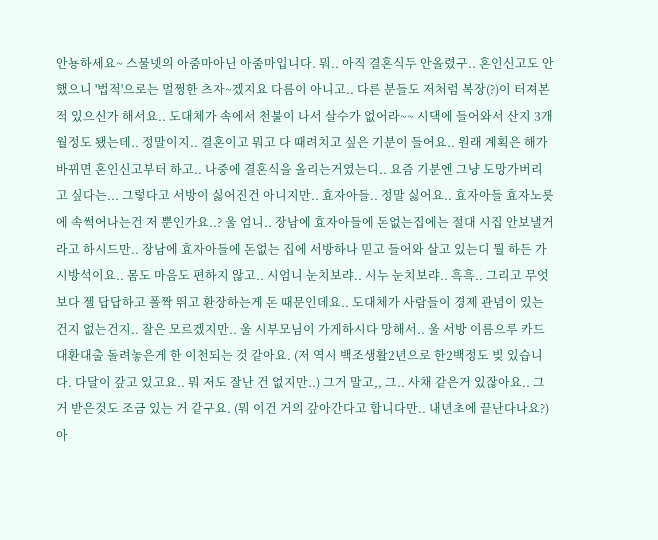안뇽하세요~ 스물넷의 아줌마아닌 아줌마입니다. 뭐.. 아직 결혼식두 안올렸구.. 혼인신고도 안했으니 '법적'으로는 멀쩡한 츠자~겠지요 다름이 아니고.. 다른 분들도 저처럼 복장(?)이 터져본 적 있으신가 해서요.. 도대체가 속에서 천불이 나서 살수가 없어라~~ 시댁에 들어와서 산지 3개월정도 됐는데.. 정말이지.. 결혼이고 뭐고 다 때려치고 싶은 기분이 들어요.. 원래 계획은 해가 바뀌면 혼인신고부터 하고.. 나중에 결혼식을 올리는거였는디.. 요즘 기분엔 그냥 도망가버리고 싶다는... 그렇다고 서방이 싫어진건 아니지만.. 효자아들.. 정말 싫어요.. 효자아들 효자노릇에 속썩어나는건 저 뿐인가요..? 울 엄니.. 장남에 효자아들에 돈없는집에는 절대 시집 안보낼거라고 하시드만.. 장남에 효자아들에 돈없는 집에 서방하나 믿고 들어와 살고 있는디 뭘 하든 가시방석이요.. 몸도 마음도 편하지 않고.. 시엄니 눈치보랴.. 시누 눈치보랴.. 흑흑.. 그리고 무엇보다 젤 답답하고 폴짝 뛰고 환장하는게 돈 때문인데요.. 도대체가 사람들이 경제 관념이 있는건지 없는건지.. 잘은 모르겠지만.. 울 시부모님이 가게하시다 망해서.. 울 서방 이름으루 카드 대환대출 돌려놓은게 한 이천되는 것 같아요. (저 역시 백조생활2년으로 한2백정도 빚 있습니다. 다달이 갚고 있고요.. 뭐 저도 잘난 건 없지만..) 그거 말고,, 그.. 사채 같은거 있잖아요.. 그거 받은것도 조금 있는 거 같구요. (뭐 이건 거의 갚아간다고 합니다만.. 내년초에 끝난다나요?) 아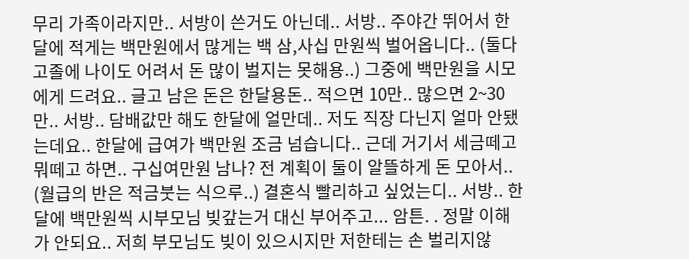무리 가족이라지만.. 서방이 쓴거도 아닌데.. 서방.. 주야간 뛰어서 한달에 적게는 백만원에서 많게는 백 삼,사십 만원씩 벌어옵니다.. (둘다 고졸에 나이도 어려서 돈 많이 벌지는 못해용..) 그중에 백만원을 시모에게 드려요.. 글고 남은 돈은 한달용돈.. 적으면 10만.. 많으면 2~30만.. 서방.. 담배값만 해도 한달에 얼만데.. 저도 직장 다닌지 얼마 안됐는데요.. 한달에 급여가 백만원 조금 넘습니다.. 근데 거기서 세금떼고 뭐떼고 하면.. 구십여만원 남나? 전 계획이 둘이 알뜰하게 돈 모아서.. (월급의 반은 적금붓는 식으루..) 결혼식 빨리하고 싶었는디.. 서방.. 한달에 백만원씩 시부모님 빚갚는거 대신 부어주고... 암튼. . 정말 이해가 안되요.. 저희 부모님도 빚이 있으시지만 저한테는 손 벌리지않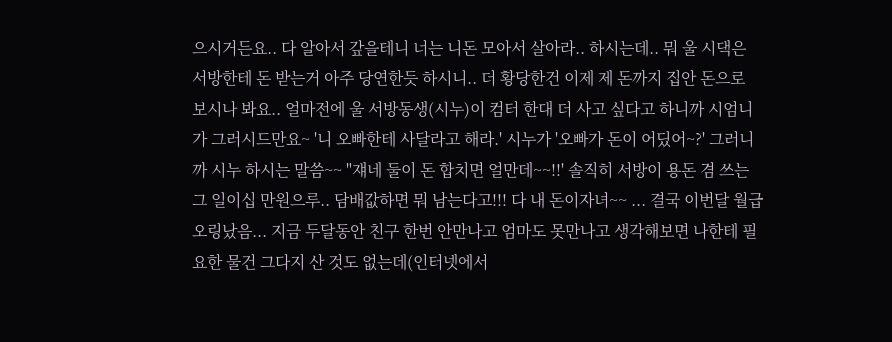으시거든요.. 다 알아서 갚을테니 너는 니돈 모아서 살아라.. 하시는데.. 뭐 울 시댁은 서방한테 돈 받는거 아주 당연한듯 하시니.. 더 황당한건 이제 제 돈까지 집안 돈으로 보시나 봐요.. 얼마전에 울 서방동생(시누)이 컴터 한대 더 사고 싶다고 하니까 시엄니가 그러시드만요~ '니 오빠한테 사달라고 해라.' 시누가 '오빠가 돈이 어딨어~?' 그러니까 시누 하시는 말씀~~ "쟤네 둘이 돈 합치면 얼만데~~!!' 솔직히 서방이 용돈 겸 쓰는 그 일이십 만원으루.. 담배값하면 뭐 남는다고!!! 다 내 돈이자녀~~ ... 결국 이번달 월급 오링났음... 지금 두달동안 친구 한번 안만나고 엄마도 못만나고 생각해보면 나한테 필요한 물건 그다지 산 것도 없는데(인터넷에서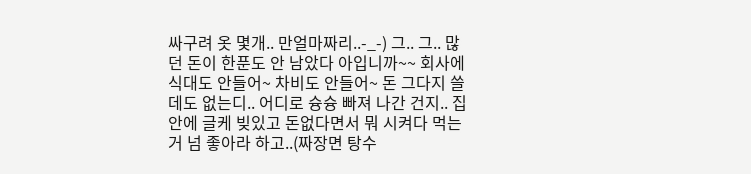싸구려 옷 몇개.. 만얼마짜리..-_-) 그.. 그.. 많던 돈이 한푼도 안 남았다 아입니까~~ 회사에 식대도 안들어~ 차비도 안들어~ 돈 그다지 쓸데도 없는디.. 어디로 슝슝 빠져 나간 건지.. 집안에 글케 빚있고 돈없다면서 뭐 시켜다 먹는거 넘 좋아라 하고..(짜장면 탕수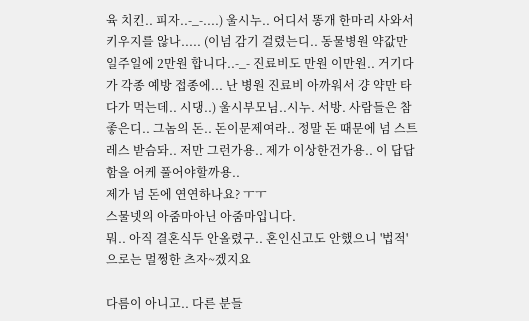육 치킨.. 피자..-_-....) 울시누.. 어디서 똥개 한마리 사와서 키우지를 않나..... (이넘 감기 걸렸는디.. 동물병원 약값만 일주일에 2만원 합니다..-_- 진료비도 만원 이만원.. 거기다가 각종 예방 접종에... 난 병원 진료비 아까워서 걍 약만 타다가 먹는데.. 시댕..) 울시부모님..시누. 서방. 사람들은 참 좋은디.. 그놈의 돈.. 돈이문제여라.. 정말 돈 때문에 넘 스트레스 받슴돠.. 저만 그런가용.. 제가 이상한건가용.. 이 답답함을 어케 풀어야할까용..
제가 넘 돈에 연연하나요? ㅜㅜ
스물넷의 아줌마아닌 아줌마입니다.
뭐.. 아직 결혼식두 안올렸구.. 혼인신고도 안했으니 '법적'으로는 멀쩡한 츠자~겠지요

다름이 아니고.. 다른 분들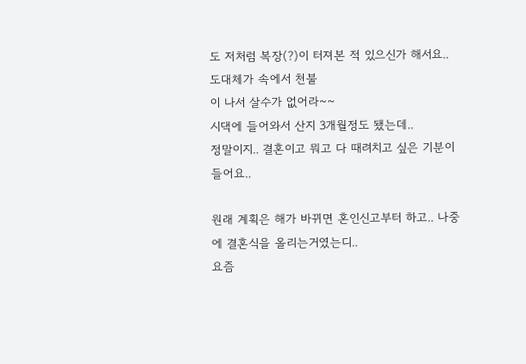도 저처럼 복장(?)이 터져본 적 있으신가 해서요..
도대체가 속에서 천불
이 나서 살수가 없어라~~
시댁에 들어와서 산지 3개월정도 됐는데..
정말이지.. 결혼이고 뭐고 다 때려치고 싶은 기분이 들어요..

원래 계획은 해가 바뀌면 혼인신고부터 하고.. 나중에 결혼식을 올리는거였는디..
요즘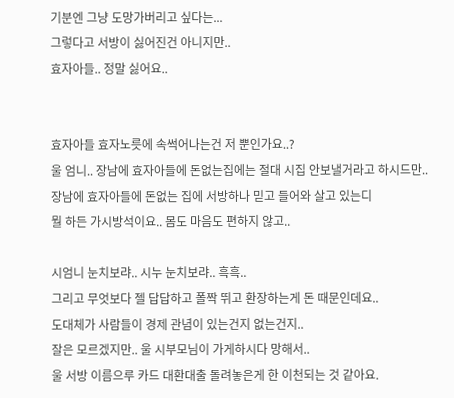기분엔 그냥 도망가버리고 싶다는...
그렇다고 서방이 싫어진건 아니지만..
효자아들.. 정말 싫어요..


효자아들 효자노릇에 속썩어나는건 저 뿐인가요..?
울 엄니.. 장남에 효자아들에 돈없는집에는 절대 시집 안보낼거라고 하시드만..
장남에 효자아들에 돈없는 집에 서방하나 믿고 들어와 살고 있는디
뭘 하든 가시방석이요.. 몸도 마음도 편하지 않고..

시엄니 눈치보랴.. 시누 눈치보랴.. 흑흑..
그리고 무엇보다 젤 답답하고 폴짝 뛰고 환장하는게 돈 때문인데요..
도대체가 사람들이 경제 관념이 있는건지 없는건지..
잘은 모르겠지만.. 울 시부모님이 가게하시다 망해서..
울 서방 이름으루 카드 대환대출 돌려놓은게 한 이천되는 것 같아요.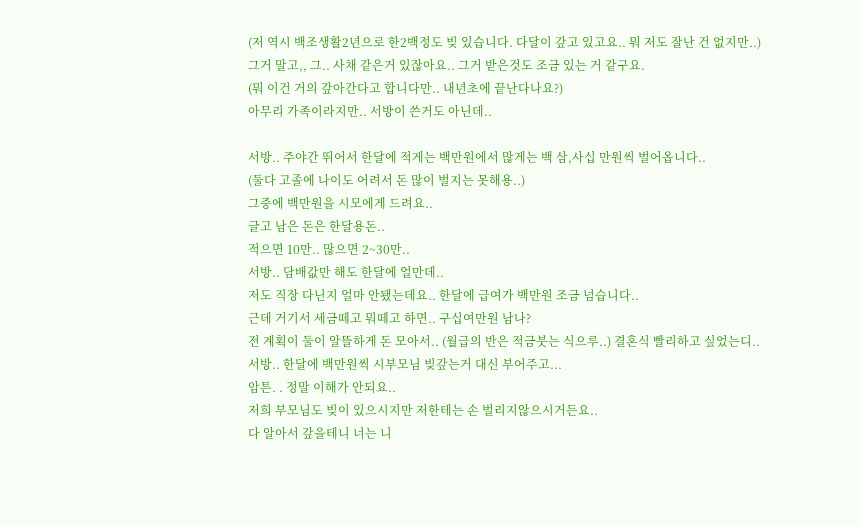(저 역시 백조생활2년으로 한2백정도 빚 있습니다. 다달이 갚고 있고요.. 뭐 저도 잘난 건 없지만..)
그거 말고,, 그.. 사채 같은거 있잖아요.. 그거 받은것도 조금 있는 거 같구요.
(뭐 이건 거의 갚아간다고 합니다만.. 내년초에 끝난다나요?)
아무리 가족이라지만.. 서방이 쓴거도 아닌데..

서방.. 주야간 뛰어서 한달에 적게는 백만원에서 많게는 백 삼,사십 만원씩 벌어옵니다..
(둘다 고졸에 나이도 어려서 돈 많이 벌지는 못해용..)
그중에 백만원을 시모에게 드려요..
글고 남은 돈은 한달용돈..
적으면 10만.. 많으면 2~30만..
서방.. 담배값만 해도 한달에 얼만데..
저도 직장 다닌지 얼마 안됐는데요.. 한달에 급여가 백만원 조금 넘습니다..
근데 거기서 세금떼고 뭐떼고 하면.. 구십여만원 남나?
전 계획이 둘이 알뜰하게 돈 모아서.. (월급의 반은 적금붓는 식으루..) 결혼식 빨리하고 싶었는디..
서방.. 한달에 백만원씩 시부모님 빚갚는거 대신 부어주고...
암튼. . 정말 이해가 안되요..
저희 부모님도 빚이 있으시지만 저한테는 손 벌리지않으시거든요..
다 알아서 갚을테니 너는 니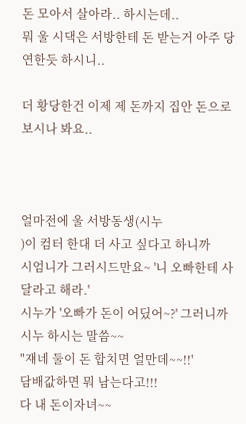돈 모아서 살아라.. 하시는데..
뭐 울 시댁은 서방한테 돈 받는거 아주 당연한듯 하시니..

더 황당한건 이제 제 돈까지 집안 돈으로 보시나 봐요..



얼마전에 울 서방동생(시누
)이 컴터 한대 더 사고 싶다고 하니까
시엄니가 그러시드만요~ '니 오빠한테 사달라고 해라.'
시누가 '오빠가 돈이 어딨어~?' 그러니까 시누 하시는 말씀~~
"쟤네 둘이 돈 합치면 얼만데~~!!'
담배값하면 뭐 남는다고!!!
다 내 돈이자녀~~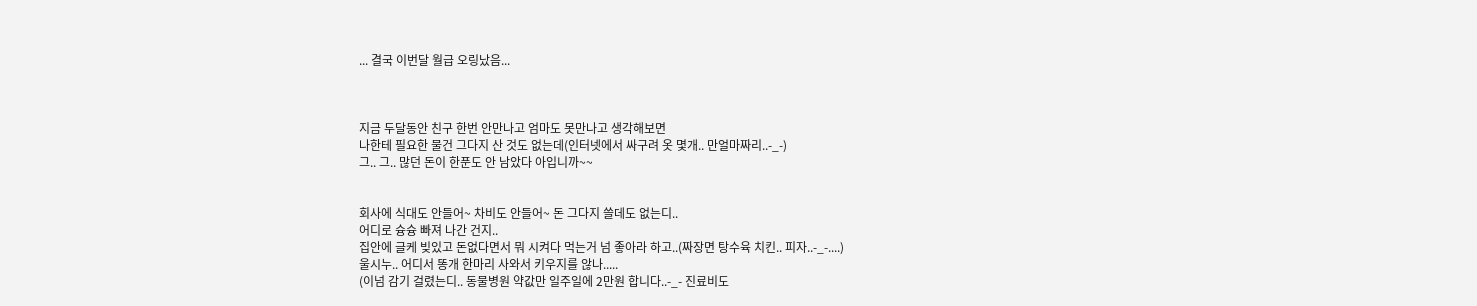... 결국 이번달 월급 오링났음...



지금 두달동안 친구 한번 안만나고 엄마도 못만나고 생각해보면
나한테 필요한 물건 그다지 산 것도 없는데(인터넷에서 싸구려 옷 몇개.. 만얼마짜리..-_-)
그.. 그.. 많던 돈이 한푼도 안 남았다 아입니까~~


회사에 식대도 안들어~ 차비도 안들어~ 돈 그다지 쓸데도 없는디..
어디로 슝슝 빠져 나간 건지..
집안에 글케 빚있고 돈없다면서 뭐 시켜다 먹는거 넘 좋아라 하고..(짜장면 탕수육 치킨.. 피자..-_-....)
울시누.. 어디서 똥개 한마리 사와서 키우지를 않나.....
(이넘 감기 걸렸는디.. 동물병원 약값만 일주일에 2만원 합니다..-_- 진료비도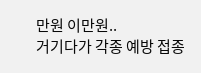만원 이만원..
거기다가 각종 예방 접종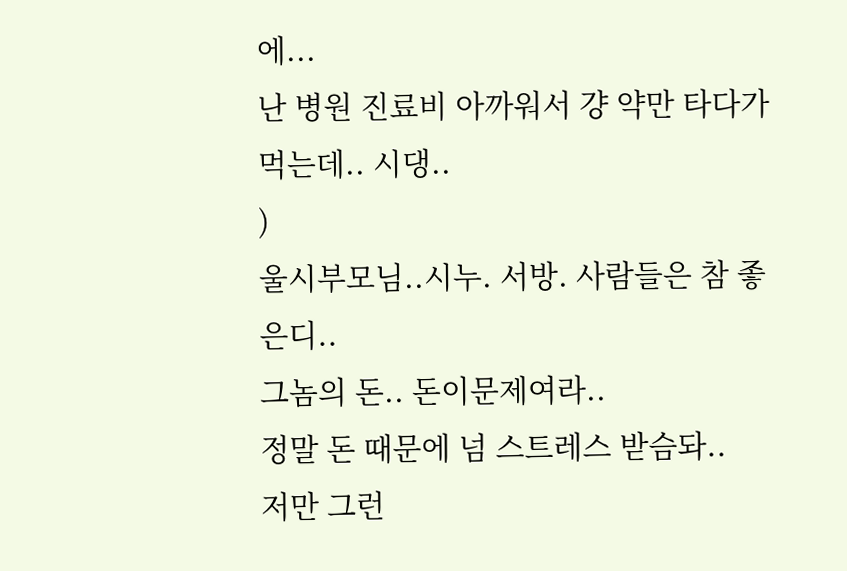에...
난 병원 진료비 아까워서 걍 약만 타다가 먹는데.. 시댕..
)
울시부모님..시누. 서방. 사람들은 참 좋은디..
그놈의 돈.. 돈이문제여라..
정말 돈 때문에 넘 스트레스 받슴돠..
저만 그런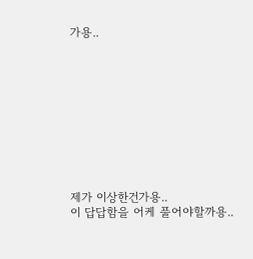가용..










제가 이상한건가용..
이 답답함을 어케 풀어야할까용..